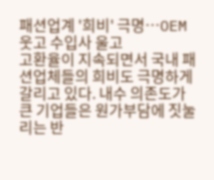패션업계 '희비' 극명…OEM 웃고 수입사 울고
고환율이 지속되면서 국내 패션업체들의 희비도 극명하게 갈리고 있다. 내수 의존도가 큰 기업들은 원가부담에 짓눌리는 반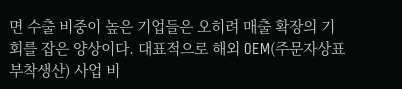면 수출 비중이 높은 기업들은 오히려 매출 확장의 기회를 잡은 양상이다. 대표적으로 해외 OEM(주문자상표부착생산) 사업 비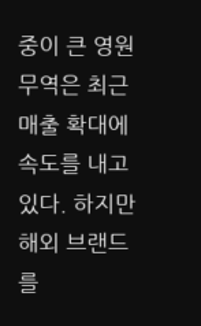중이 큰 영원무역은 최근 매출 확대에 속도를 내고 있다. 하지만 해외 브랜드를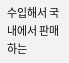수입해서 국내에서 판매하는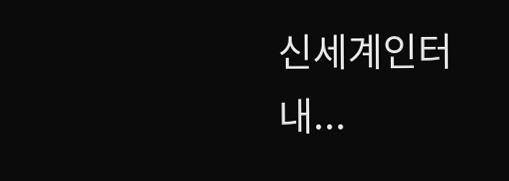신세계인터내...